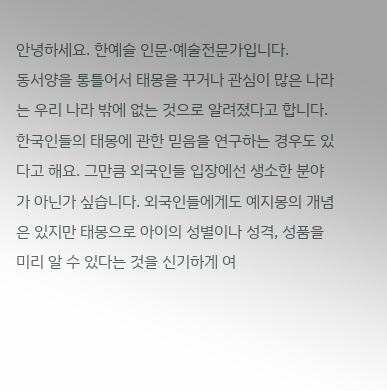안녕하세요. 한예슬 인문·예술전문가입니다.
동서양을 통틀어서 태몽을 꾸거나 관심이 많은 나라는 우리 나라 밖에 없는 것으로 알려졌다고 합니다. 한국인들의 태몽에 관한 믿음을 연구하는 경우도 있다고 해요. 그만큼 외국인들 입장에선 생소한 분야가 아닌가 싶습니다. 외국인들에게도 예지몽의 개념은 있지만 태몽으로 아이의 성별이나 성격, 성품을 미리 알 수 있다는 것을 신기하게 여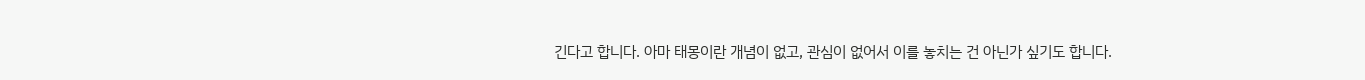긴다고 합니다. 아마 태몽이란 개념이 없고, 관심이 없어서 이를 놓치는 건 아닌가 싶기도 합니다.